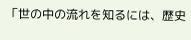「世の中の流れを知るには、歴史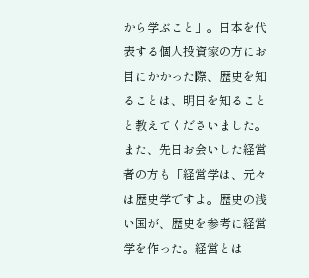から学ぶこと」。日本を代表する個人投資家の方にお目にかかった際、歴史を知ることは、明日を知ることと教えてくださいました。また、先日お会いした経営者の方も「経営学は、元々は歴史学ですよ。歴史の浅い国が、歴史を参考に経営学を作った。経営とは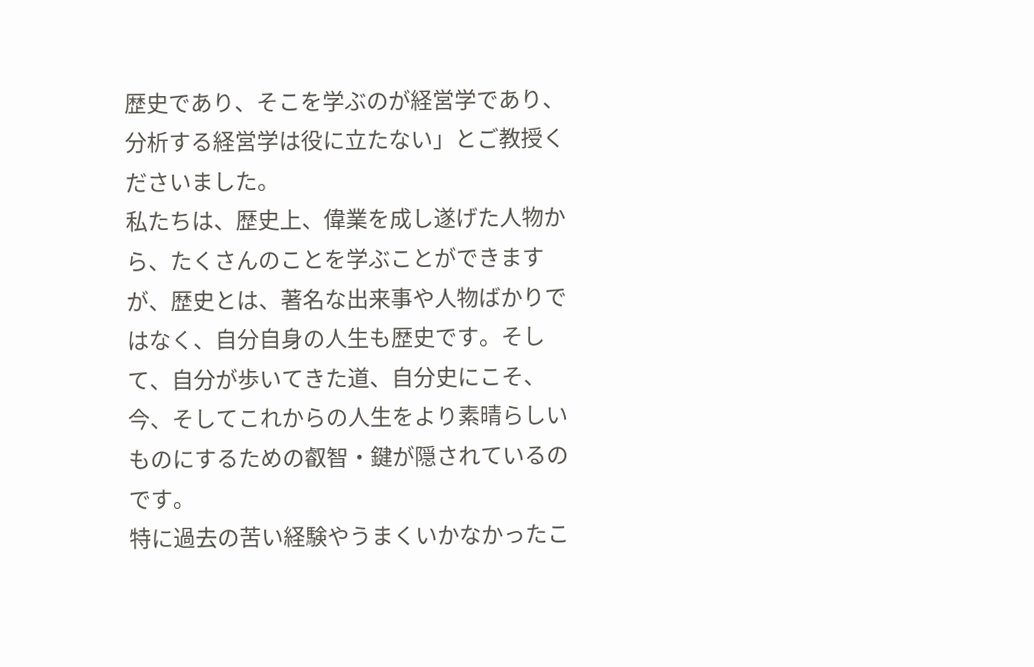歴史であり、そこを学ぶのが経営学であり、分析する経営学は役に立たない」とご教授くださいました。
私たちは、歴史上、偉業を成し遂げた人物から、たくさんのことを学ぶことができますが、歴史とは、著名な出来事や人物ばかりではなく、自分自身の人生も歴史です。そして、自分が歩いてきた道、自分史にこそ、今、そしてこれからの人生をより素晴らしいものにするための叡智・鍵が隠されているのです。
特に過去の苦い経験やうまくいかなかったこ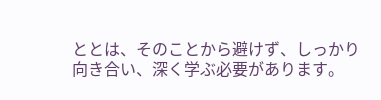ととは、そのことから避けず、しっかり向き合い、深く学ぶ必要があります。